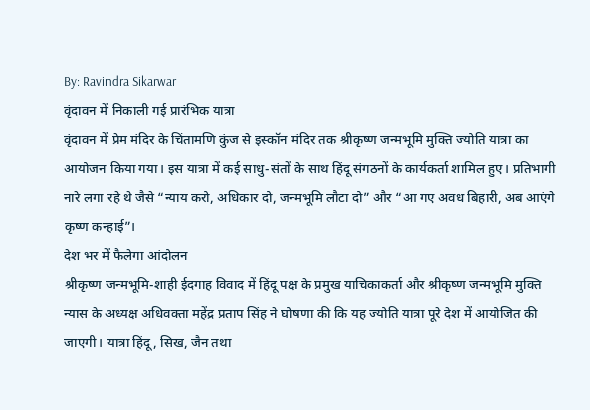By: Ravindra Sikarwar
वृंदावन में निकाली गई प्रारंभिक यात्रा
वृंदावन में प्रेम मंदिर के चिंतामणि कुंज से इस्कॉन मंदिर तक श्रीकृष्ण जन्मभूमि मुक्ति ज्योति यात्रा का आयोजन किया गया। इस यात्रा में कई साधु-संतों के साथ हिंदू संगठनों के कार्यकर्ता शामिल हुए। प्रतिभागी नारे लगा रहे थे जैसे “न्याय करो, अधिकार दो, जन्मभूमि लौटा दो” और “आ गए अवध बिहारी, अब आएंगे कृष्ण कन्हाई”।
देश भर में फैलेगा आंदोलन
श्रीकृष्ण जन्मभूमि-शाही ईदगाह विवाद में हिंदू पक्ष के प्रमुख याचिकाकर्ता और श्रीकृष्ण जन्मभूमि मुक्ति न्यास के अध्यक्ष अधिवक्ता महेंद्र प्रताप सिंह ने घोषणा की कि यह ज्योति यात्रा पूरे देश में आयोजित की जाएगी। यात्रा हिंदू, सिख, जैन तथा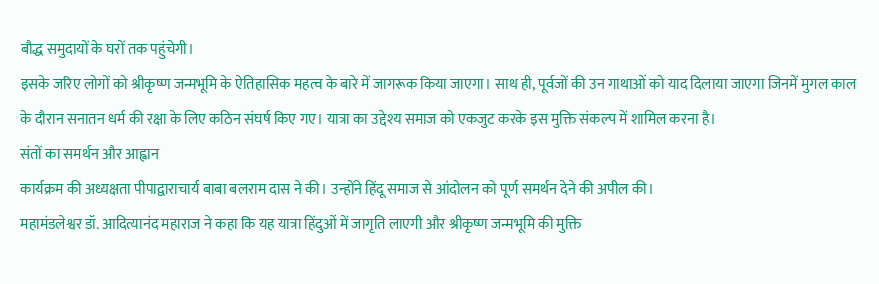बौद्ध समुदायों के घरों तक पहुंचेगी।
इसके जरिए लोगों को श्रीकृष्ण जन्मभूमि के ऐतिहासिक महत्व के बारे में जागरूक किया जाएगा। साथ ही, पूर्वजों की उन गाथाओं को याद दिलाया जाएगा जिनमें मुगल काल के दौरान सनातन धर्म की रक्षा के लिए कठिन संघर्ष किए गए। यात्रा का उद्देश्य समाज को एकजुट करके इस मुक्ति संकल्प में शामिल करना है।
संतों का समर्थन और आह्वान
कार्यक्रम की अध्यक्षता पीपाद्वाराचार्य बाबा बलराम दास ने की। उन्होंने हिंदू समाज से आंदोलन को पूर्ण समर्थन देने की अपील की।
महामंडलेश्वर डॉ. आदित्यानंद महाराज ने कहा कि यह यात्रा हिंदुओं में जागृति लाएगी और श्रीकृष्ण जन्मभूमि की मुक्ति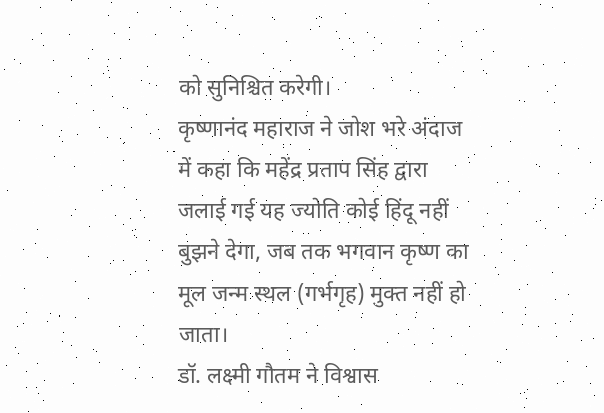को सुनिश्चित करेगी।
कृष्णानंद महाराज ने जोश भरे अंदाज में कहा कि महेंद्र प्रताप सिंह द्वारा जलाई गई यह ज्योति कोई हिंदू नहीं बुझने देगा, जब तक भगवान कृष्ण का मूल जन्म स्थल (गर्भगृह) मुक्त नहीं हो जाता।
डॉ. लक्ष्मी गौतम ने विश्वास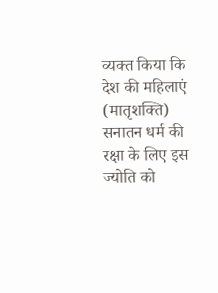व्यक्त किया कि देश की महिलाएं (मातृशक्ति) सनातन धर्म की रक्षा के लिए इस ज्योति को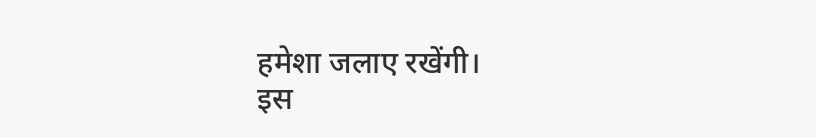हमेशा जलाए रखेंगी।
इस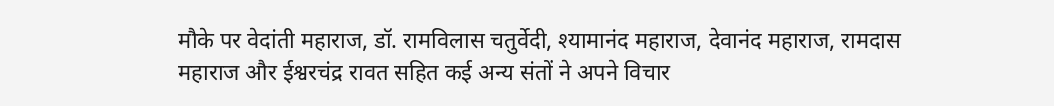मौके पर वेदांती महाराज, डॉ. रामविलास चतुर्वेदी, श्यामानंद महाराज, देवानंद महाराज, रामदास महाराज और ईश्वरचंद्र रावत सहित कई अन्य संतों ने अपने विचार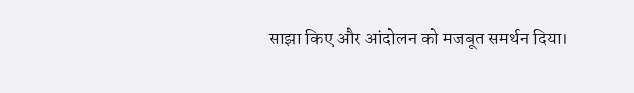साझा किए और आंदोलन को मजबूत समर्थन दिया।